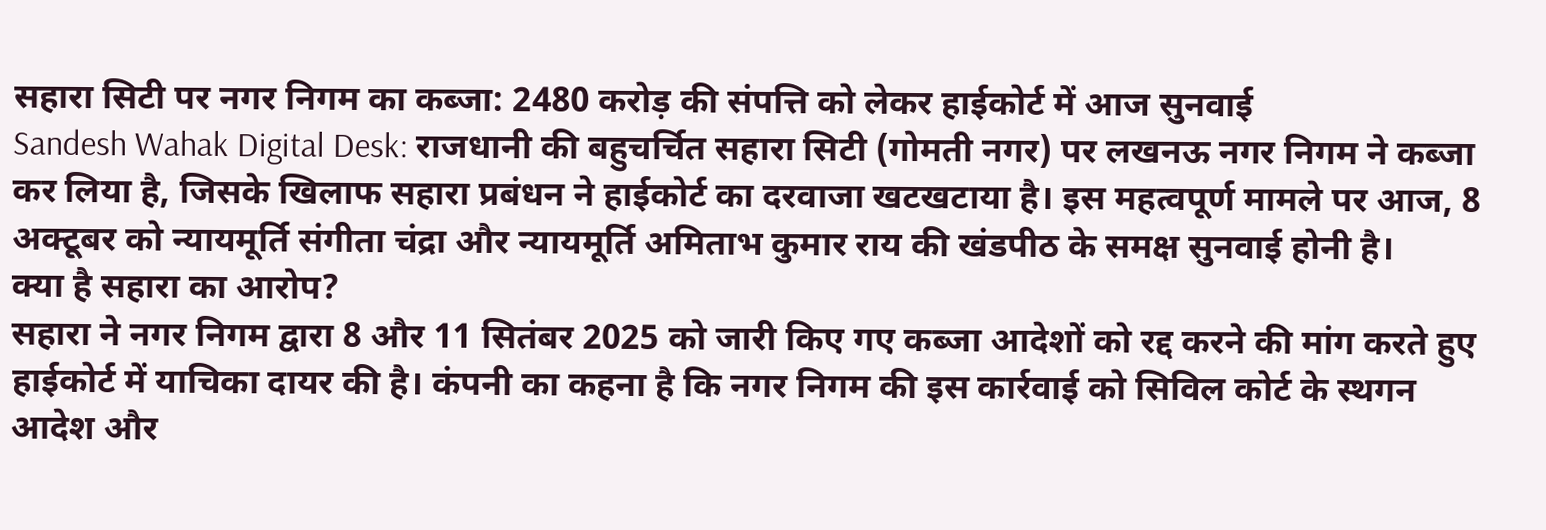सहारा सिटी पर नगर निगम का कब्जा: 2480 करोड़ की संपत्ति को लेकर हाईकोर्ट में आज सुनवाई
Sandesh Wahak Digital Desk: राजधानी की बहुचर्चित सहारा सिटी (गोमती नगर) पर लखनऊ नगर निगम ने कब्जा कर लिया है, जिसके खिलाफ सहारा प्रबंधन ने हाईकोर्ट का दरवाजा खटखटाया है। इस महत्वपूर्ण मामले पर आज, 8 अक्टूबर को न्यायमूर्ति संगीता चंद्रा और न्यायमूर्ति अमिताभ कुमार राय की खंडपीठ के समक्ष सुनवाई होनी है।
क्या है सहारा का आरोप?
सहारा ने नगर निगम द्वारा 8 और 11 सितंबर 2025 को जारी किए गए कब्जा आदेशों को रद्द करने की मांग करते हुए हाईकोर्ट में याचिका दायर की है। कंपनी का कहना है कि नगर निगम की इस कार्रवाई को सिविल कोर्ट के स्थगन आदेश और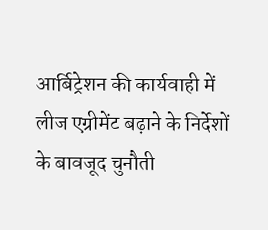आर्बिट्रेशन की कार्यवाही में लीज एग्रीमेंट बढ़ाने के निर्देशों के बावजूद चुनौती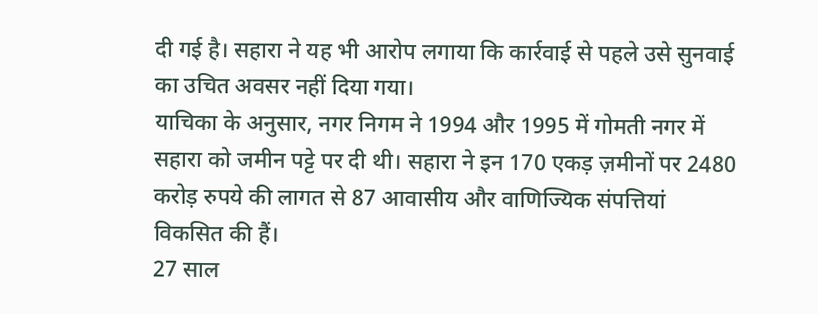दी गई है। सहारा ने यह भी आरोप लगाया कि कार्रवाई से पहले उसे सुनवाई का उचित अवसर नहीं दिया गया।
याचिका के अनुसार, नगर निगम ने 1994 और 1995 में गोमती नगर में सहारा को जमीन पट्टे पर दी थी। सहारा ने इन 170 एकड़ ज़मीनों पर 2480 करोड़ रुपये की लागत से 87 आवासीय और वाणिज्यिक संपत्तियां विकसित की हैं।
27 साल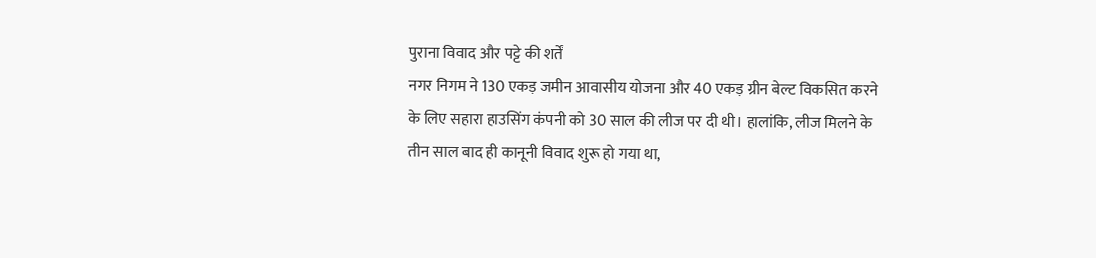पुराना विवाद और पट्टे की शर्तें
नगर निगम ने 130 एकड़ जमीन आवासीय योजना और 40 एकड़ ग्रीन बेल्ट विकसित करने के लिए सहारा हाउसिंग कंपनी को 30 साल की लीज पर दी थी। हालांकि, लीज मिलने के तीन साल बाद ही कानूनी विवाद शुरू हो गया था,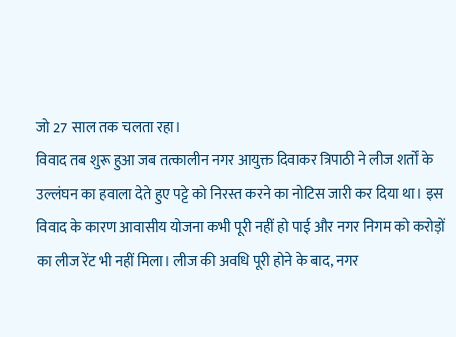जो 27 साल तक चलता रहा।
विवाद तब शुरू हुआ जब तत्कालीन नगर आयुक्त दिवाकर त्रिपाठी ने लीज शर्तों के उल्लंघन का हवाला देते हुए पट्टे को निरस्त करने का नोटिस जारी कर दिया था। इस विवाद के कारण आवासीय योजना कभी पूरी नहीं हो पाई और नगर निगम को करोड़ों का लीज रेंट भी नहीं मिला। लीज की अवधि पूरी होने के बाद, नगर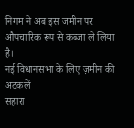निगम ने अब इस जमीन पर औपचारिक रूप से कब्जा ले लिया है।
नई विधानसभा के लिए ज़मीन की अटकलें
सहारा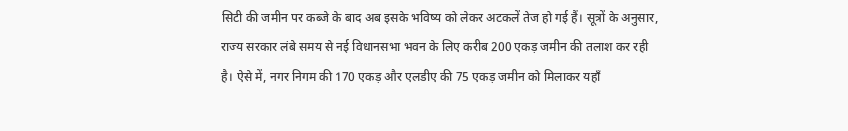सिटी की जमीन पर कब्जे के बाद अब इसके भविष्य को लेकर अटकलें तेज हो गई हैं। सूत्रों के अनुसार, राज्य सरकार लंबे समय से नई विधानसभा भवन के लिए करीब 200 एकड़ जमीन की तलाश कर रही है। ऐसे में, नगर निगम की 170 एकड़ और एलडीए की 75 एकड़ जमीन को मिलाकर यहाँ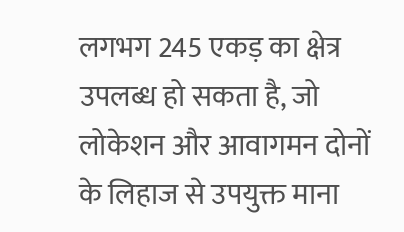लगभग 245 एकड़ का क्षेत्र उपलब्ध हो सकता है, जो लोकेशन और आवागमन दोनों के लिहाज से उपयुक्त माना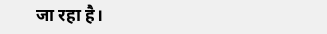जा रहा है।